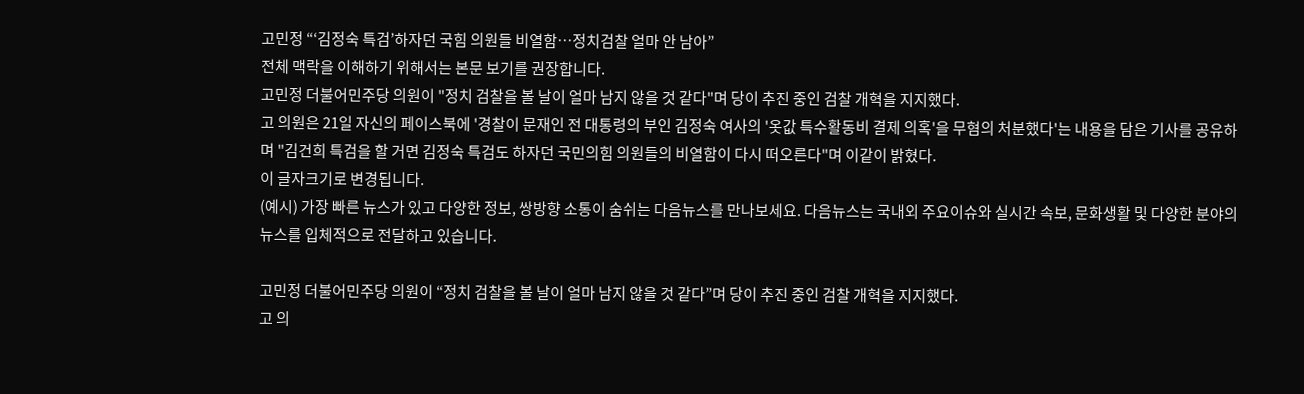고민정 “‘김정숙 특검’하자던 국힘 의원들 비열함…정치검찰 얼마 안 남아”
전체 맥락을 이해하기 위해서는 본문 보기를 권장합니다.
고민정 더불어민주당 의원이 "정치 검찰을 볼 날이 얼마 남지 않을 것 같다"며 당이 추진 중인 검찰 개혁을 지지했다.
고 의원은 21일 자신의 페이스북에 '경찰이 문재인 전 대통령의 부인 김정숙 여사의 '옷값 특수활동비 결제 의혹'을 무혐의 처분했다'는 내용을 담은 기사를 공유하며 "김건희 특검을 할 거면 김정숙 특검도 하자던 국민의힘 의원들의 비열함이 다시 떠오른다"며 이같이 밝혔다.
이 글자크기로 변경됩니다.
(예시) 가장 빠른 뉴스가 있고 다양한 정보, 쌍방향 소통이 숨쉬는 다음뉴스를 만나보세요. 다음뉴스는 국내외 주요이슈와 실시간 속보, 문화생활 및 다양한 분야의 뉴스를 입체적으로 전달하고 있습니다.

고민정 더불어민주당 의원이 “정치 검찰을 볼 날이 얼마 남지 않을 것 같다”며 당이 추진 중인 검찰 개혁을 지지했다.
고 의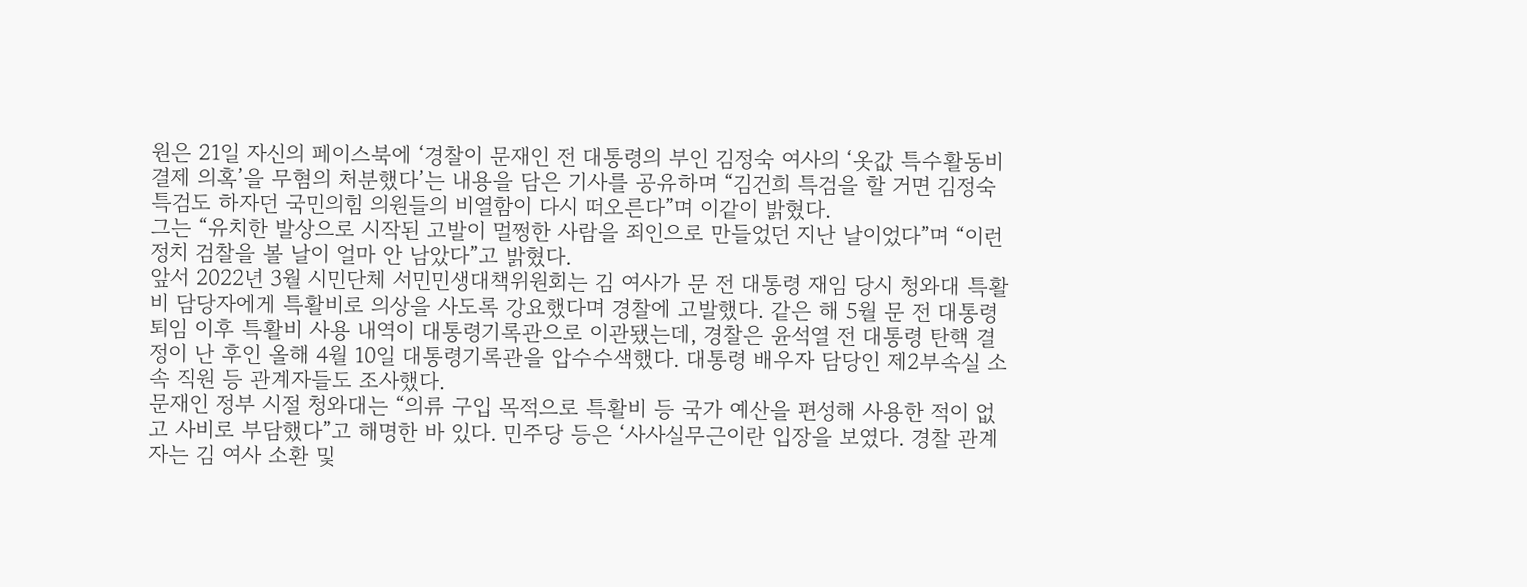원은 21일 자신의 페이스북에 ‘경찰이 문재인 전 대통령의 부인 김정숙 여사의 ‘옷값 특수활동비 결제 의혹’을 무혐의 처분했다’는 내용을 담은 기사를 공유하며 “김건희 특검을 할 거면 김정숙 특검도 하자던 국민의힘 의원들의 비열함이 다시 떠오른다”며 이같이 밝혔다.
그는 “유치한 발상으로 시작된 고발이 멀쩡한 사람을 죄인으로 만들었던 지난 날이었다”며 “이런 정치 검찰을 볼 날이 얼마 안 남았다”고 밝혔다.
앞서 2022년 3월 시민단체 서민민생대책위원회는 김 여사가 문 전 대통령 재임 당시 청와대 특활비 담당자에게 특활비로 의상을 사도록 강요했다며 경찰에 고발했다. 같은 해 5월 문 전 대통령 퇴임 이후 특활비 사용 내역이 대통령기록관으로 이관됐는데, 경찰은 윤석열 전 대통령 탄핵 결정이 난 후인 올해 4월 10일 대통령기록관을 압수수색했다. 대통령 배우자 담당인 제2부속실 소속 직원 등 관계자들도 조사했다.
문재인 정부 시절 청와대는 “의류 구입 목적으로 특활비 등 국가 예산을 편성해 사용한 적이 없고 사비로 부담했다”고 해명한 바 있다. 민주당 등은 ‘사사실무근이란 입장을 보였다. 경찰 관계자는 김 여사 소환 및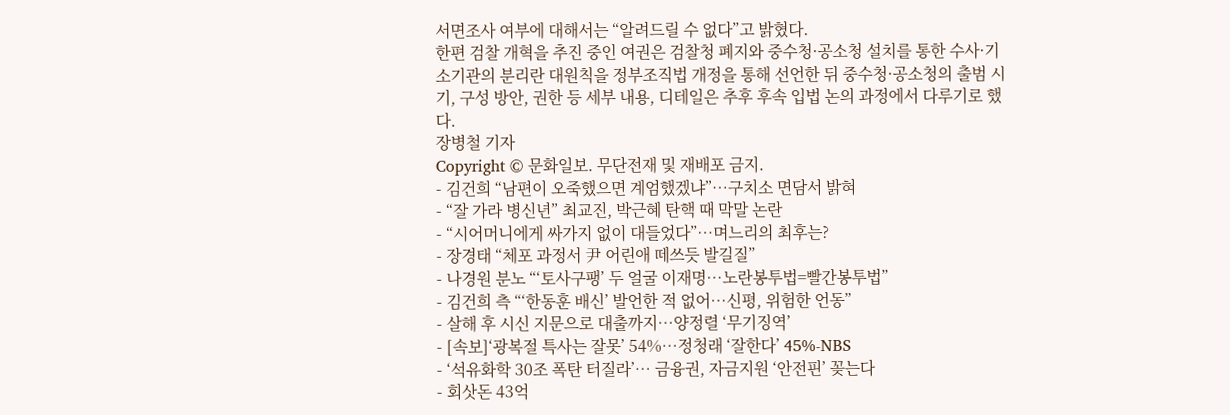서면조사 여부에 대해서는 “알려드릴 수 없다”고 밝혔다.
한편 검찰 개혁을 추진 중인 여권은 검찰청 폐지와 중수청·공소청 설치를 통한 수사·기소기관의 분리란 대원칙을 정부조직법 개정을 통해 선언한 뒤 중수청·공소청의 출범 시기, 구성 방안, 권한 등 세부 내용, 디테일은 추후 후속 입법 논의 과정에서 다루기로 했다.
장병철 기자
Copyright © 문화일보. 무단전재 및 재배포 금지.
- 김건희 “남편이 오죽했으면 계엄했겠냐”…구치소 면담서 밝혀
- “잘 가라 병신년” 최교진, 박근혜 탄핵 때 막말 논란
- “시어머니에게 싸가지 없이 대들었다”…며느리의 최후는?
- 장경태 “체포 과정서 尹 어린애 떼쓰듯 발길질”
- 나경원 분노 “‘토사구팽’ 두 얼굴 이재명…노란봉투법=빨간봉투법”
- 김건희 측 “‘한동훈 배신’ 발언한 적 없어…신평, 위험한 언동”
- 살해 후 시신 지문으로 대출까지…양정렬 ‘무기징역’
- [속보]‘광복절 특사는 잘못’ 54%…정청래 ‘잘한다’ 45%-NBS
- ‘석유화학 30조 폭탄 터질라’… 금융권, 자금지원 ‘안전핀’ 꽂는다
- 회삿돈 43억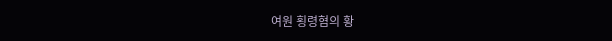여원 횡령혐의 황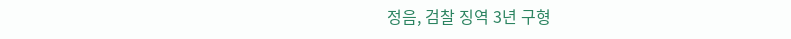정음, 검찰 징역 3년 구형